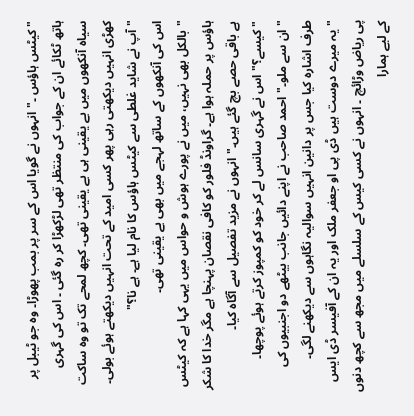" کیٹس ہاؤس ۔" انہوں نے گویا اس کے سر پر بمب پھوڑا۔ وہ جو ٹیبل پر ہاتھ ٹکائے ان کے جواب کی منتظر تھی لڑکھڑا کر رہ گئی ۔ اس کی گہری سیاہ آنکھوں میں بے یقینی ہی بے یقینی تھی۔ کچھ لمحے تک تو وہ ساکت کھڑی انہیں دیکھتی رہی پھر کسی امید کے تحت انہیں دیکھتے ہوئے بولی۔
" آپ نے شاید غلطی سے کیٹس ہاؤس کا نام لیا ہے۔ ہے نا؟"
اس کی آنکھوں کے ساتھ لہجے میں بھی بے یقینی تھی۔
"بالکل بھی نہیں، میں نے پورے ہوش و حواس میں یہی کہا ہے کہ کیٹس ہاؤس پر حملہ ہوا ہے۔ گراونڈ فلور کو کافی نقصان پہنچا ہے مگر خدا کا شکر ہے باقی حصے بچ گئے ہیں۔" انہوں نے مزید تفصیل سے آگاہ کیا۔
" کیسے؟" اس نے گہری سانس لے کر خود کو کمپوز کرتے ہوئے پوچھا۔
" ان سے ملو۔" احمد صاحب نے اپنے دائیں جانب بیٹھے دو اجنبیوں کی طرف اشارہ کیا جس پر دانین انہیں سوالیہ نگاہوں سے دیکھنے لگی۔
" یہ میرے دوست ہیں ڈی پی او جعفر ملک اور یہ ان کے آفیسر ڈی ایس پی ریاض وڑائچ ۔ انہوں نے کسی کیس کے سلسلے میں مجھ سے کچھ دنوں کے لیے ہمارا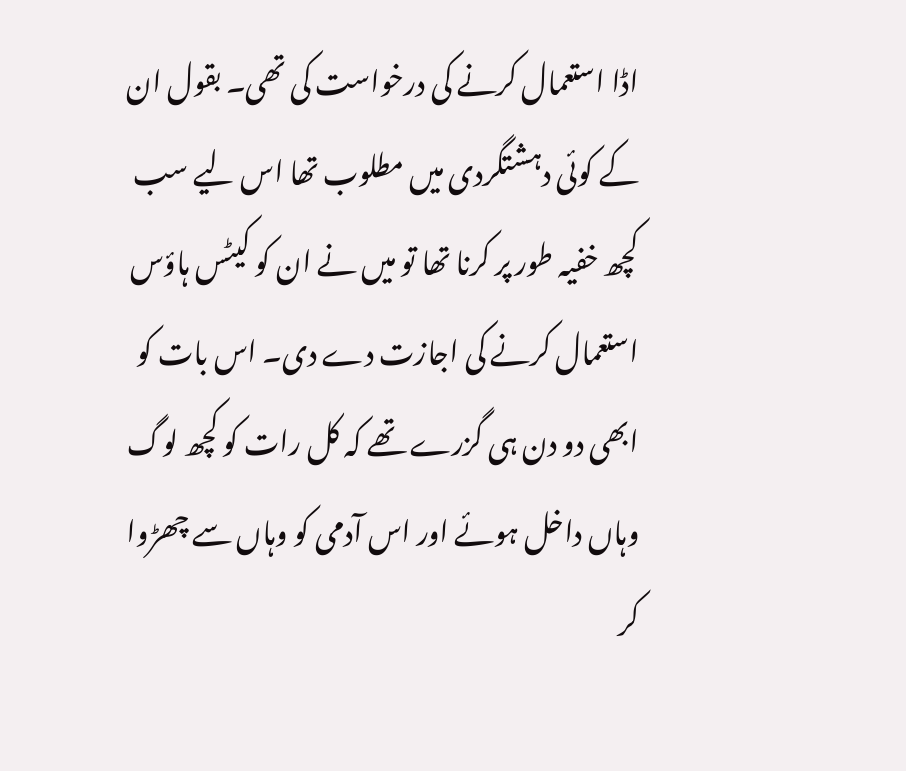اڈا استعمال کرنے کی درخواست کی تھی۔ بقول ان کے کوئی دہشتگردی میں مطلوب تھا اس لیے سب کچھ خفیہ طور پر کرنا تھا تو میں نے ان کو کیٹس ہاؤس استعمال کرنے کی اجازت دے دی۔ اس بات کو ابھی دو دن ہی گزرے تھے کہ کل رات کو کچھ لوگ وہاں داخل ہوئے اور اس آدمی کو وہاں سے چھڑوا کر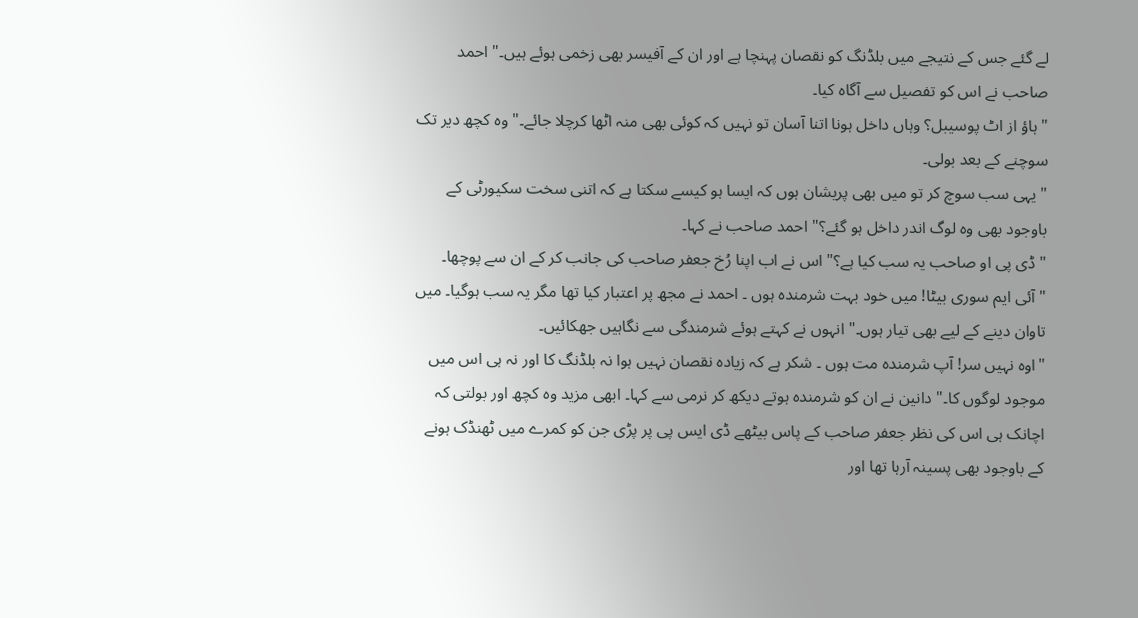لے گئے جس کے نتیجے میں بلڈنگ کو نقصان پہنچا ہے اور ان کے آفیسر بھی زخمی ہوئے ہیں۔" احمد صاحب نے اس کو تفصیل سے آگاہ کیا۔
" ہاؤ از اٹ پوسیبل؟ وہاں داخل ہونا اتنا آسان تو نہیں کہ کوئی بھی منہ اٹھا کرچلا جائے۔" وہ کچھ دیر تک سوچنے کے بعد بولی۔
" یہی سب سوچ کر تو میں بھی پریشان ہوں کہ ایسا ہو کیسے سکتا ہے کہ اتنی سخت سکیورٹی کے باوجود بھی وہ لوگ اندر داخل ہو گئے؟" احمد صاحب نے کہا۔
" ڈی پی او صاحب یہ سب کیا ہے؟" اس نے اب اپنا رُخ جعفر صاحب کی جانب کر کے ان سے پوچھا۔
" آئی ایم سوری بیٹا! میں خود بہت شرمندہ ہوں ۔ احمد نے مجھ پر اعتبار کیا تھا مگر یہ سب ہوگیا۔ میں تاوان دینے کے لیے بھی تیار ہوں۔" انہوں نے کہتے ہوئے شرمندگی سے نگاہیں جھکائیں۔
"اوہ نہیں سر! آپ شرمندہ مت ہوں ۔ شکر ہے کہ زیادہ نقصان نہیں ہوا نہ بلڈنگ کا اور نہ ہی اس میں موجود لوگوں کا۔" دانین نے ان کو شرمندہ ہوتے دیکھ کر نرمی سے کہا۔ ابھی مزید وہ کچھ اور بولتی کہ اچانک ہی اس کی نظر جعفر صاحب کے پاس بیٹھے ڈی ایس پی پر پڑی جن کو کمرے میں ٹھنڈک ہونے کے باوجود بھی پسینہ آرہا تھا اور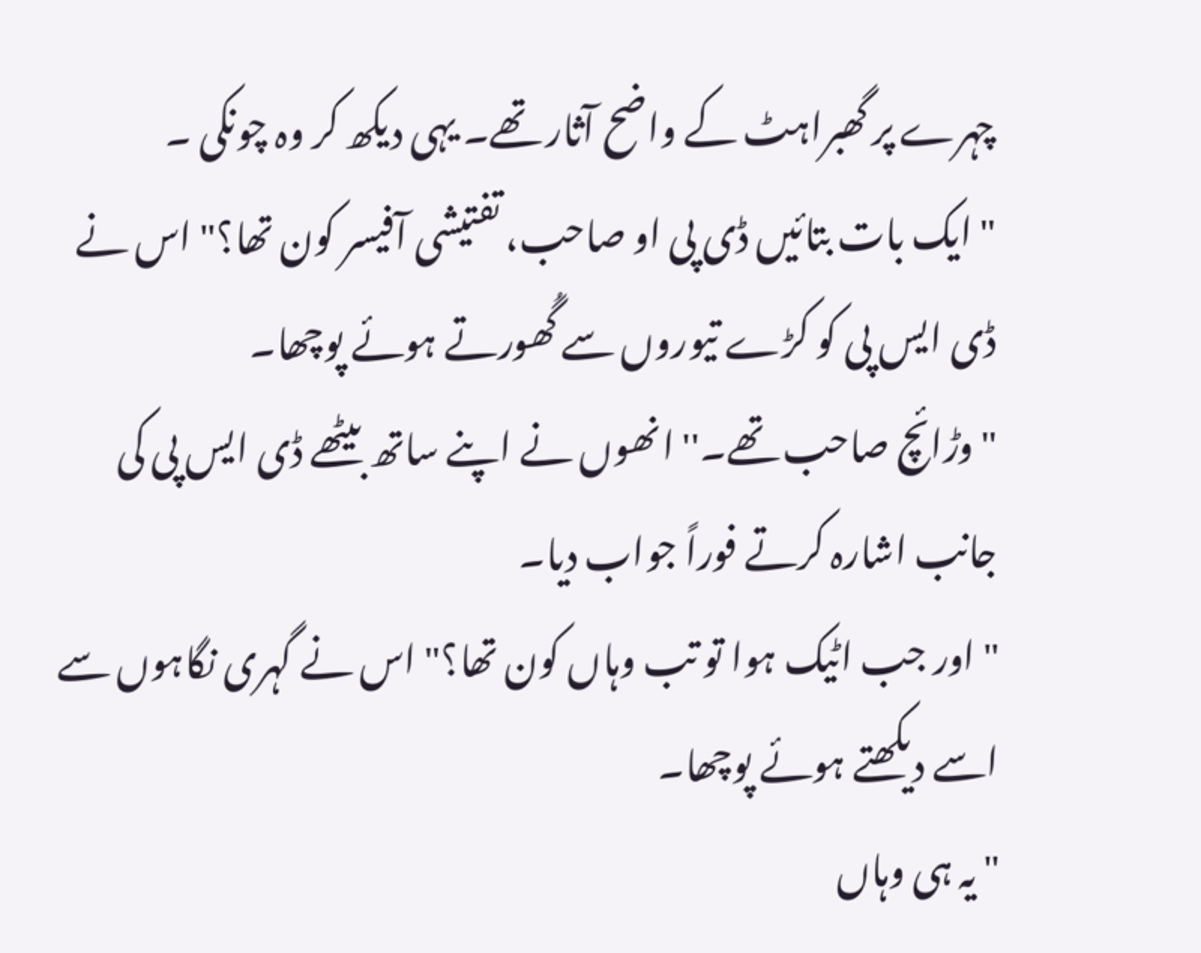چہرے پر گھبراہٹ کے واضح آثار تھے۔ یہی دیکھ کر وہ چونکی ۔
" ایک بات بتائیں ڈی پی او صاحب، تفتیشی آفیسر کون تھا؟" اس نے ڈی ایس پی کو کڑے تیوروں سے گُھورتے ہوئے پوچھا۔
" وڑائچ صاحب تھے۔'' انھوں نے اپنے ساتھ بیٹھے ڈی ایس پی کی جانب اشارہ کرتے فوراً جواب دیا۔
" اور جب اٹیک ہوا تو تب وہاں کون تھا؟" اس نے گہری نگاہوں سے اسے دیکھتے ہوئے پوچھا۔
" یہ ہی وہاں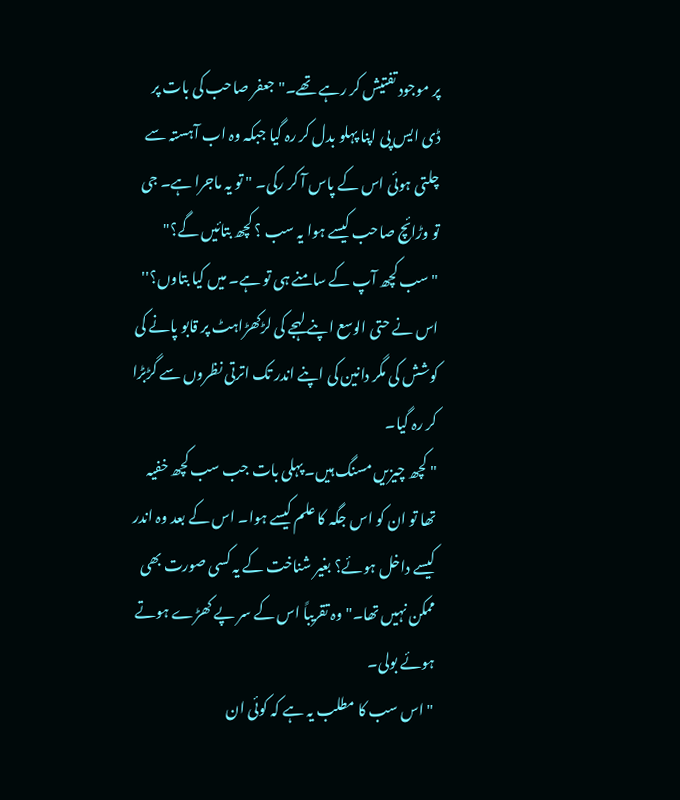پر موجود تفتیش کر رہے تھے۔" جعفر صاحب کی بات پر ڈی ایس پی اپنا پہلو بدل کر رہ گیا جبکہ وہ اب آہستہ سے چلتی ہوئی اس کے پاس آ کر رکی۔ " تو یہ ماجرا ہے۔ جی تو وڑائچ صاحب کیسے ہوا یہ سب ؟ کچھ بتائیں گے؟"
" سب کچھ آپ کے سامنے ہی تو ہے۔ میں کیا بتاوں؟'' اس نے حتی الوسع اپنے لہجے کی لڑکھڑاہٹ پر قابو پانے کی کوشش کی مگر دانین کی اپنے اندر تک اترتی نظروں سے گڑبڑا کر رہ گیا۔
" کچھ چیزیں مسنگ ہیں۔ پہلی بات جب سب کچھ خفیہ تھا تو ان کو اس جگہ کا علم کیسے ہوا۔ اس کے بعد وہ اندر کیسے داخل ہوئے؟ بغیر شناخت کے یہ کسی صورت بھی ممکن نہیں تھا۔" وہ تقریباً اس کے سر پے کھڑے ہوتے ہوئے بولی۔
" اس سب کا مطلب یہ ہے کہ کوئی ان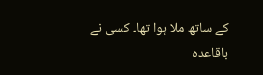کے ساتھ ملا ہوا تھا۔ کسی نے باقاعدہ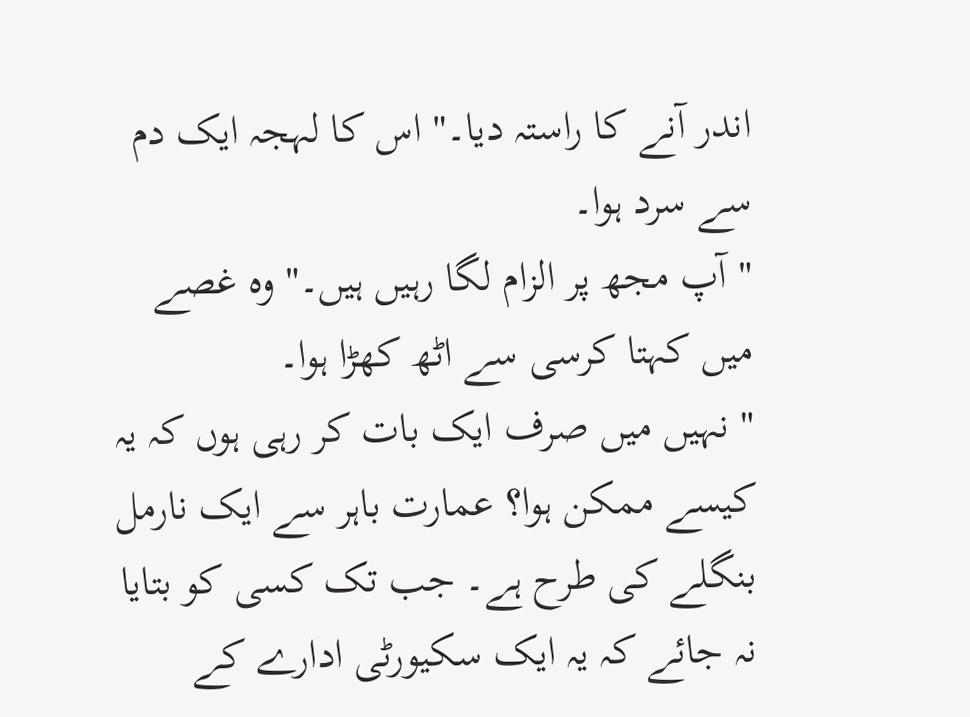اندر آنے کا راستہ دیا۔" اس کا لہجہ ایک دم سے سرد ہوا۔
" آپ مجھ پر الزام لگا رہیں ہیں۔" وہ غصے میں کہتا کرسی سے اٹھ کھڑا ہوا۔
" نہیں میں صرف ایک بات کر رہی ہوں کہ یہ کیسے ممکن ہوا؟ عمارت باہر سے ایک نارمل بنگلے کی طرح ہے۔ جب تک کسی کو بتایا نہ جائے کہ یہ ایک سکیورٹی ادارے کے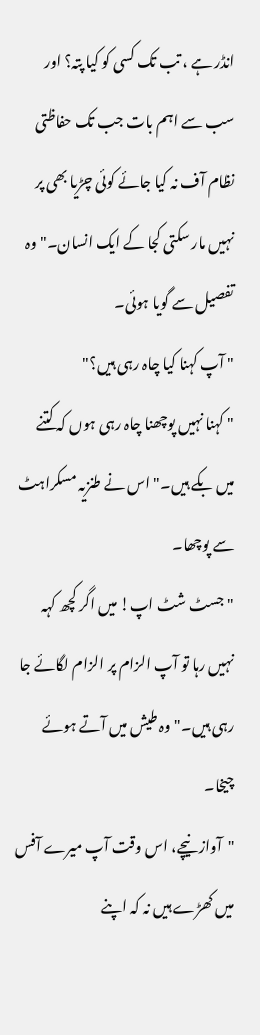انڈر ہے ، تب تک کسی کو کیا پتہ؟ اور سب سے اہم بات جب تک حفاظتی نظام آف نہ کیا جائے کوئی چڑیا بھی پر نہیں مار سکتی کجا کے ایک انسان۔" وہ تفصیل سے گویا ہوئی۔
" آپ کہنا کیا چاہ رہی ہیں؟"
" کہنا نہیں پوچھنا چاہ رہی ہوں کہ کتنے میں بکے ہیں۔" اس نے طنزیہ مسکراہٹ سے پوچھا۔
" جسٹ شٹ اپ! میں اگر کچھ کہہ نہیں رہا تو آپ الزام پر الزام لگائے جا رہی ہیں۔" وہ طیش میں آتے ہوئے چیخا۔
"آواز نیچے، اس وقت آپ میرے آفس میں کھڑے ہیں نہ کہ اپنے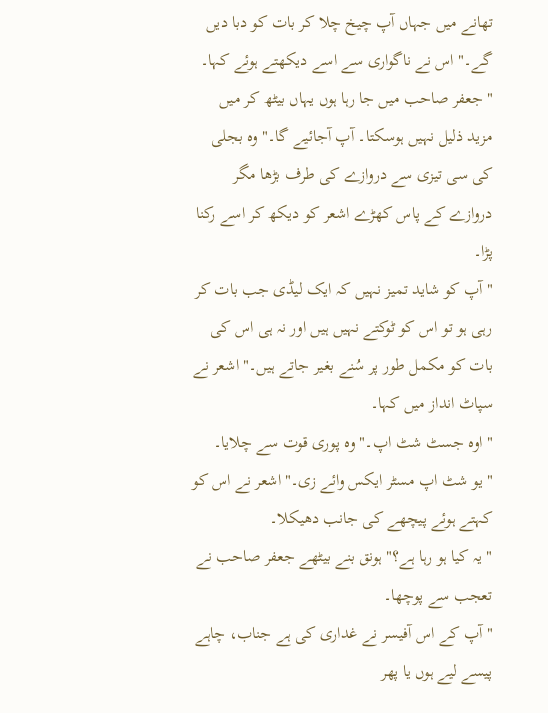تھانے میں جہاں آپ چیخ چلا کر بات کو دبا دیں گے۔" اس نے ناگواری سے اسے دیکھتے ہوئے کہا۔
" جعفر صاحب میں جا رہا ہوں یہاں بیٹھ کر میں مزید ذلیل نہیں ہوسکتا۔ آپ آجائیے گا۔" وہ بجلی کی سی تیزی سے دروازے کی طرف بڑھا مگر دروازے کے پاس کھڑے اشعر کو دیکھ کر اسے رکنا پڑا۔
" آپ کو شاید تمیز نہیں کہ ایک لیڈی جب بات کر رہی ہو تو اس کو ٹوکتے نہیں ہیں اور نہ ہی اس کی بات کو مکمل طور پر سُنے بغیر جاتے ہیں۔" اشعر نے سپاٹ انداز میں کہا۔
" اوہ جسٹ شٹ اپ۔" وہ پوری قوت سے چلایا۔
" یو شٹ اپ مسٹر ایکس وائے زی۔" اشعر نے اس کو کہتے ہوئے پیچھے کی جانب دھیکلا۔
" یہ کیا ہو رہا ہے؟" ہونق بنے بیٹھے جعفر صاحب نے تعجب سے پوچھا۔
" آپ کے اس آفیسر نے غداری کی ہے جناب، چاہے پیسے لیے ہوں یا پھر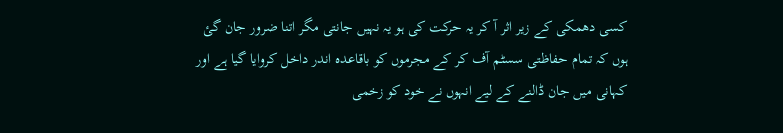کسی دھمکی کے زیر اثر آ کر یہ حرکت کی ہو یہ نہیں جانتی مگر اتنا ضرور جان گئ ہوں کہ تمام حفاظتی سسٹم آف کر کے مجرموں کو باقاعدہ اندر داخل کروایا گیا ہے اور کہانی میں جان ڈالنے کے لیے انہوں نے خود کو زخمی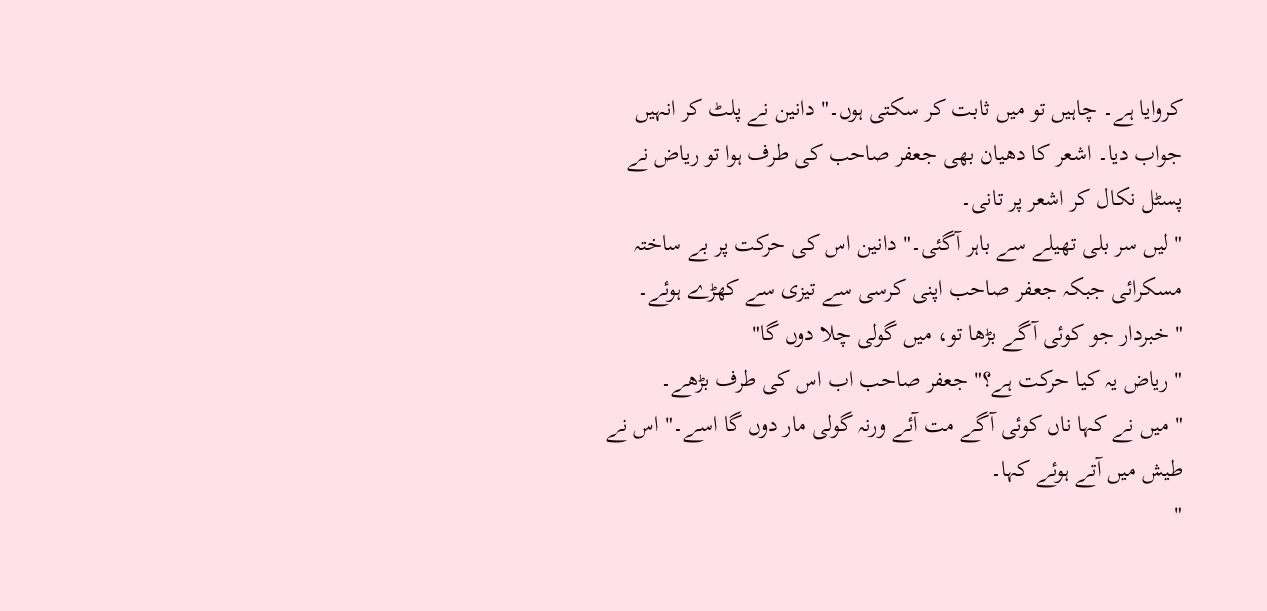کروایا ہے۔ چاہیں تو میں ثابت کر سکتی ہوں۔" دانین نے پلٹ کر انہیں جواب دیا۔ اشعر کا دھیان بھی جعفر صاحب کی طرف ہوا تو ریاض نے پسٹل نکال کر اشعر پر تانی۔
" لیں سر بلی تھیلے سے باہر آگئی۔" دانین اس کی حرکت پر بے ساختہ مسکرائی جبکہ جعفر صاحب اپنی کرسی سے تیزی سے کھڑے ہوئے۔
" خبردار جو کوئی آگے بڑھا تو، میں گولی چلا دوں گا"
" ریاض یہ کیا حرکت ہے؟" جعفر صاحب اب اس کی طرف بڑھے۔
" میں نے کہا ناں کوئی آگے مت آئے ورنہ گولی مار دوں گا اسے۔" اس نے طیش میں آتے ہوئے کہا۔
"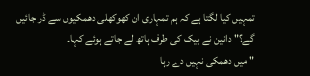تمہیں کیا لگتا ہے کہ ہم تمہاری ان کھوکھلی دھمکیوں سے ڈر جائیں گے؟" دانین نے بیک کی طرف ہاتھ لے جاتے ہوئے کہا۔
" میں دھمکی نہیں دے رہا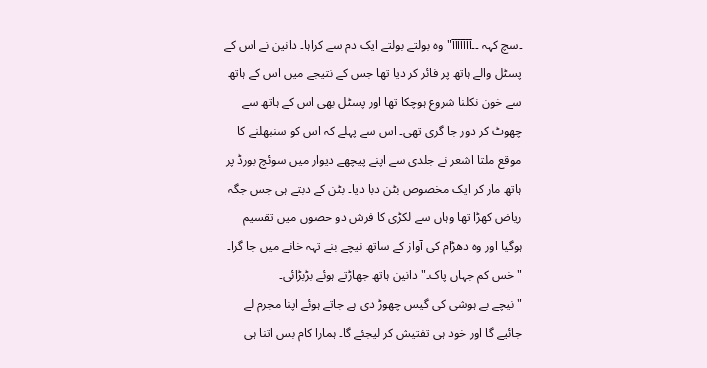۔سچ کہہ ۔۔آآآآآآآ" وہ بولتے بولتے ایک دم سے کراہا۔ دانین نے اس کے پسٹل والے ہاتھ پر فائر کر دیا تھا جس کے نتیجے میں اس کے ہاتھ سے خون نکلنا شروع ہوچکا تھا اور پسٹل بھی اس کے ہاتھ سے چھوٹ کر دور جا گری تھی۔ اس سے پہلے کہ اس کو سنبھلنے کا موقع ملتا اشعر نے جلدی سے اپنے پیچھے دیوار میں سوئچ بورڈ پر ہاتھ مار کر ایک مخصوص بٹن دبا دیا۔ بٹن کے دبتے ہی جس جگہ ریاض کھڑا تھا وہاں سے لکڑی کا فرش دو حصوں میں تقسیم ہوگیا اور وہ دھڑام کی آواز کے ساتھ نیچے بنے تہہ خانے میں جا گرا۔
" خس کم جہاں پاک۔" دانین ہاتھ جھاڑتے ہوئے بڑبڑائی۔
" نیچے بے ہوشی کی گیس چھوڑ دی ہے جاتے ہوئے اپنا مجرم لے جائیے گا اور خود ہی تفتیش کر لیجئے گا۔ ہمارا کام بس اتنا ہی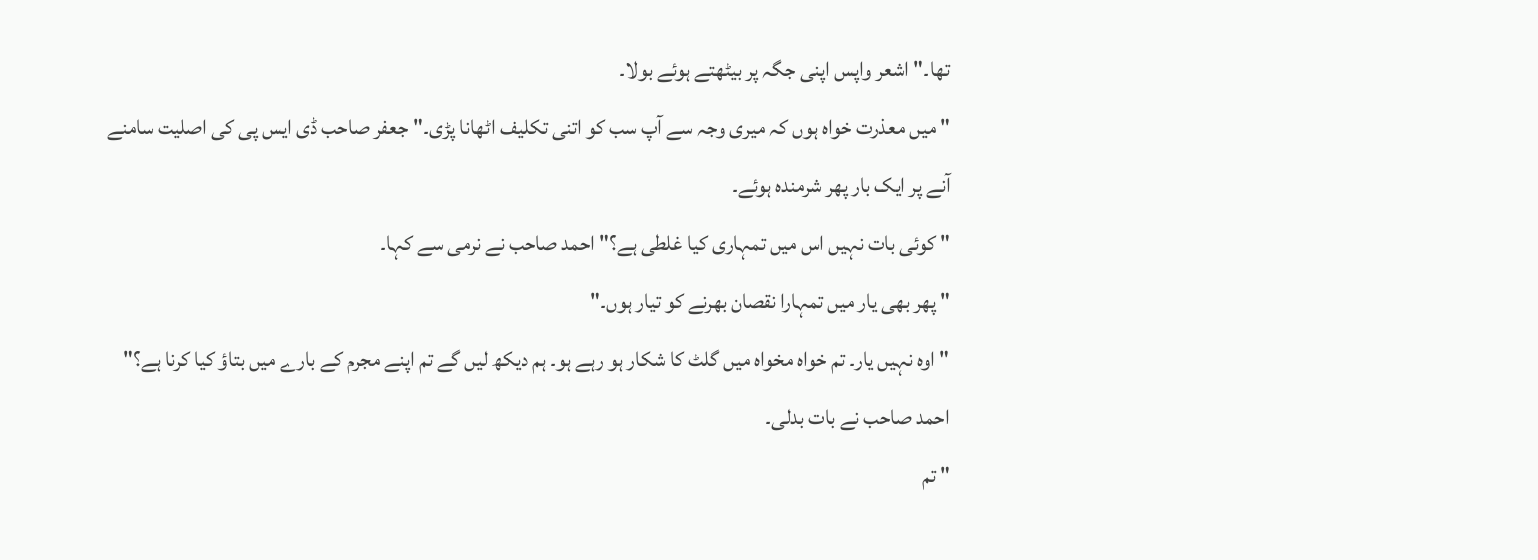تھا۔" اشعر واپس اپنی جگہ پر بیٹھتے ہوئے بولا۔
" میں معذرت خواہ ہوں کہ میری وجہ سے آپ سب کو اتنی تکلیف اٹھانا پڑی۔" جعفر صاحب ڈی ایس پی کی اصلیت سامنے آنے پر ایک بار پھر شرمندہ ہوئے۔
" کوئی بات نہیں اس میں تمہاری کیا غلطی ہے؟" احمد صاحب نے نرمی سے کہا۔
" پھر بھی یار میں تمہارا نقصان بھرنے کو تیار ہوں۔"
" اوہ نہیں یار۔ تم خواہ مخواہ میں گلٹ کا شکار ہو رہے ہو۔ ہم دیکھ لیں گے تم اپنے مجرم کے بارے میں بتاؤ کیا کرنا ہے؟" احمد صاحب نے بات بدلی۔
" تم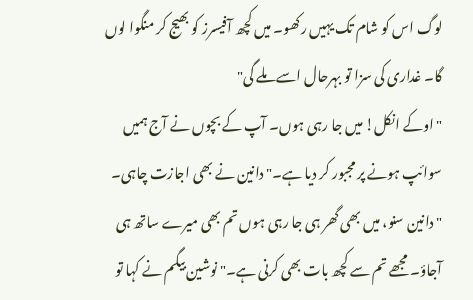لوگ اس کو شام تک یہیں رکھو۔ میں کچھ آفیسرز کو بھیج کر منگوا لوں گا۔ غداری کی سزا تو بہرحال اسے ملے گی"
"اوکے انکل! میں جا رہی ہوں۔ آپ کے بچوں نے آج ہمیں سوائپ ہونے پر مجبور کر دیا ہے۔" دانین نے بھی اجازت چاہی۔
" دانین سنو، میں بھی گھر ہی جا رہی ہوں تم بھی میرے ساتھ ہی آجاؤ۔ مجھے تم سے کچھ بات بھی کرنی ہے۔" نوشین بیگم نے کہا تو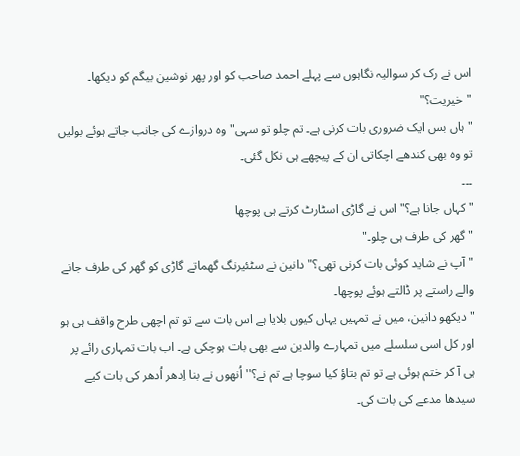اس نے رک کر سوالیہ نگاہوں سے پہلے احمد صاحب کو اور پھر نوشین بیگم کو دیکھا۔
"خیریت؟"
" ہاں بس ایک ضروری بات کرنی ہے۔ تم چلو تو سہی" وہ دروازے کی جانب جاتے ہوئے بولیں تو وہ بھی کندھے اچکاتی ان کے پیچھے ہی نکل گئی۔
۔۔۔
" کہاں جانا ہے؟" اس نے گاڑی اسٹارٹ کرتے ہی پوچھا
" گھر کی طرف ہی چلو۔"
" آپ نے شاید کوئی بات کرنی تھی؟" دانین نے سٹئیرنگ گھماتے گاڑی کو گھر کی طرف جانے والے راستے پر ڈالتے ہوئے پوچھا۔
" دیکھو دانین، میں نے تمہیں یہاں کیوں بلایا ہے اس بات سے تو تم اچھی طرح واقف ہی ہو اور کل اسی سلسلے میں تمہارے والدین سے بھی بات ہوچکی ہے۔ اب بات تمہاری رائے پر ہی آ کر ختم ہوئی ہے تو تم بتاؤ کیا سوچا ہے تم نے؟'' اُنھوں نے بنا اِدھر اُدھر کی بات کیے سیدھا مدعے کی بات کی۔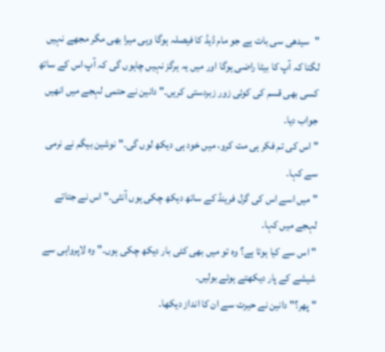"سیدھی سی بات ہے جو مام ڈیڈ کا فیصلہ ہوگا وہی میرا بھی مگر مجھے نہیں لگتا کہ آپ کا بیٹا راضی ہوگا اور میں یہ ہرگز نہیں چاہوں گی کہ آپ اس کے ساتھ کسی بھی قسم کی کوئی زور زبردستی کریں۔" دانین نے حتمی لہجے میں انھیں جواب دیا۔
" اس کی تم فکر ہی مت کرو، میں خود ہی دیکھ لوں گی۔" نوشین بیگم نے نرمی سے کہا۔
" میں اسے اس کی گرل فرینڈ کے ساتھ دیکھ چکی ہوں آنٹی۔" اس نے جتاتے لہجے میں کہا۔
" اس سے کیا ہوتا ہے؟ وہ تو میں بھی کئی بار دیکھ چکی ہوں۔" وہ لاپرواہی سے شیشے کے پار دیکھتے ہوئے بولیں۔
" پھر؟" دانین نے حیرت سے ان کا انداز دیکھا۔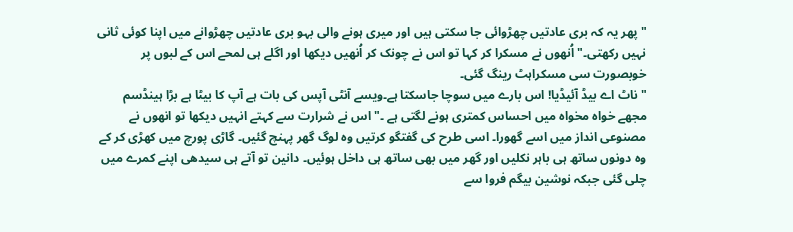" پھر یہ کہ بری عادتیں چھڑوائی جا سکتی ہیں اور میری ہونے والی بہو بری عادتیں چھڑوانے میں اپنا کوئی ثانی نہیں رکھتی۔" اُنھوں نے مسکرا کر کہا تو اس نے چونک کر اُنھیں دیکھا اور اگلے ہی لمحے اس کے لبوں پر خوبصورت سی مسکراہٹ رینگ گئی۔
" ناٹ اے بیڈ آئیڈیا! اس بارے میں سوچا جاسکتا ہے۔ویسے آنٹی آپس کی بات ہے آپ کا بیٹا ہے بڑا ہینڈسم مجھے خواہ مخواہ میں احساس کمتری ہونے لگتی ہے ۔" اس نے شرارت سے کہتے انہیں دیکھا تو انھوں نے مصنوعی انداز میں اسے گھورا۔ اسی طرح کی گفتگو کرتیں وہ لوگ گھر پہنچ گئیں۔ گاڑی پورچ میں کھڑی کر کے وہ دونوں ساتھ ہی باہر نکلیں اور گھر میں بھی ساتھ ہی داخل ہوئیں۔ دانین تو آتے ہی سیدھی اپنے کمرے میں چلی گئی جبکہ نوشین بیگم فروا سے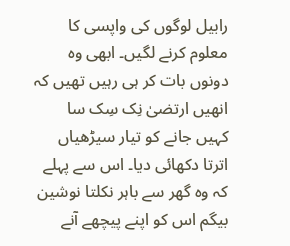رابیل لوگوں کی واپسی کا معلوم کرنے لگیں۔ ابھی وہ دونوں بات کر ہی رہیں تھیں کہ انھیں ارتضیٰ نِک سِک سا کہیں جانے کو تیار سیڑھیاں اترتا دکھائی دیا۔ اس سے پہلے کہ وہ گھر سے باہر نکلتا نوشین بیگم اس کو اپنے پیچھے آنے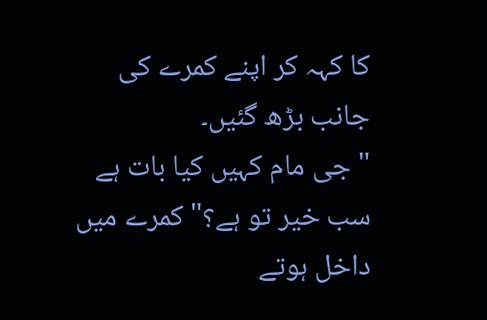کا کہہ کر اپنے کمرے کی جانب بڑھ گئیں۔
" جی مام کہیں کیا بات ہے سب خیر تو ہے؟" کمرے میں داخل ہوتے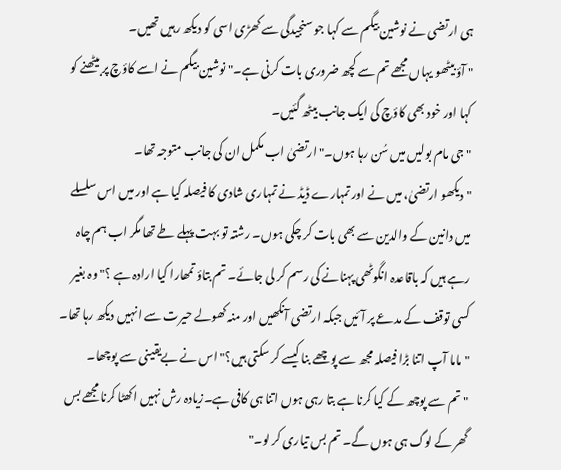ہی ارتضی نے نوشین بیگم سے کہا جو سنجیدگی سے کھڑی اسی کو دیکھ رہیں تھیں۔
" آؤ بیٹھو یہاں مجھے تم سے کچھ ضروری بات کرنی ہے۔" نوشین بیگم نے اسے کاؤچ پر بیٹھنے کو کہا اور خود بھی کاؤچ کی ایک جانب بیٹھ گئیں۔
" جی مام بولیں میں سُن رہا ہوں۔" ارتضیٰ اب مکمل ان کی جانب متوجہ تھا۔
" دیکھو ارتضیٰ، میں نے اور تمہارے ڈیڈ نے تمہاری شادی کا فیصلہ کیا ہے اور میں اس سلسلے میں دانین کے والدین سے بھی بات کر چکی ہوں۔ رشتہ تو بہت پہلے طے تھا مگر اب ہم چاہ رہے ہیں کہ باقاعدہ انگوٹھی پہنانے کی رسم کر لی جائے۔ تم بتاؤ تمھارا کیا ارادہ ہے ؟" وہ بغیر کسی توقف کے مدعے پر آئیں جبکہ ارتضی آنکھیں اور منہ کھولے حیرت سے انہیں دیکھ رہا تھا۔
" ماما آپ اتنا بڑا فیصلہ مجھ سے پوچھے بنا کیسے کر سکتی ہیں؟" اس نے بےیقینی سے پوچھا۔
" تم سے پوچھ کے کیا کرنا ہے بتا رہی ہوں اتنا ہی کافی ہے۔زیادہ رش نہیں اکھٹا کرنا مجھے بس گھر کے لوگ ہی ہوں گے۔ تم بس تیاری کر لو۔"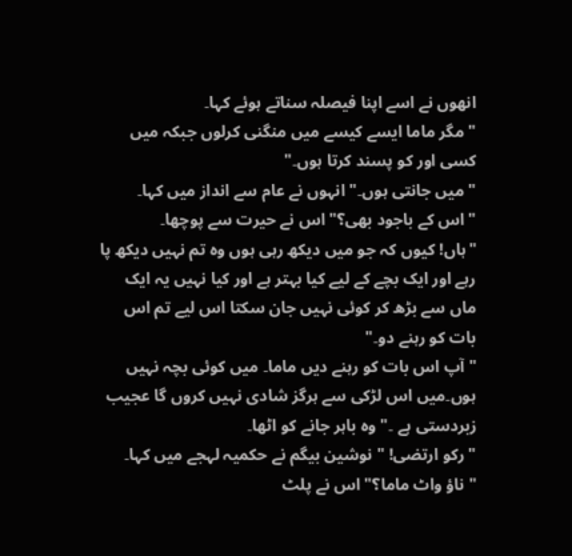انھوں نے اسے اپنا فیصلہ سناتے ہوئے کہا۔
" مگر ماما ایسے کیسے میں منگنی کرلوں جبکہ میں کسی اور کو پسند کرتا ہوں۔"
" میں جانتی ہوں۔" انہوں نے عام سے انداز میں کہا۔
" اس کے باجود بھی؟" اس نے حیرت سے پوچھا۔
"ہاں! کیوں کہ جو میں دیکھ رہی ہوں وہ تم نہیں دیکھ پا رہے اور ایک بچے کے لیے کیا بہتر ہے اور کیا نہیں یہ ایک ماں سے بڑھ کر کوئی نہیں جان سکتا اس لیے تم اس بات کو رہنے دو۔"
" آپ اس بات کو رہنے دیں ماما۔ میں کوئی بچہ نہیں ہوں۔میں اس لڑکی سے ہرگز شادی نہیں کروں گا عجیب زبردستی ہے ۔" وہ باہر جانے کو اٹھا۔
" رکو ارتضی! " نوشین بیگم نے حکمیہ لہجے میں کہا۔
" ناؤ واٹ ماما؟" اس نے پلٹ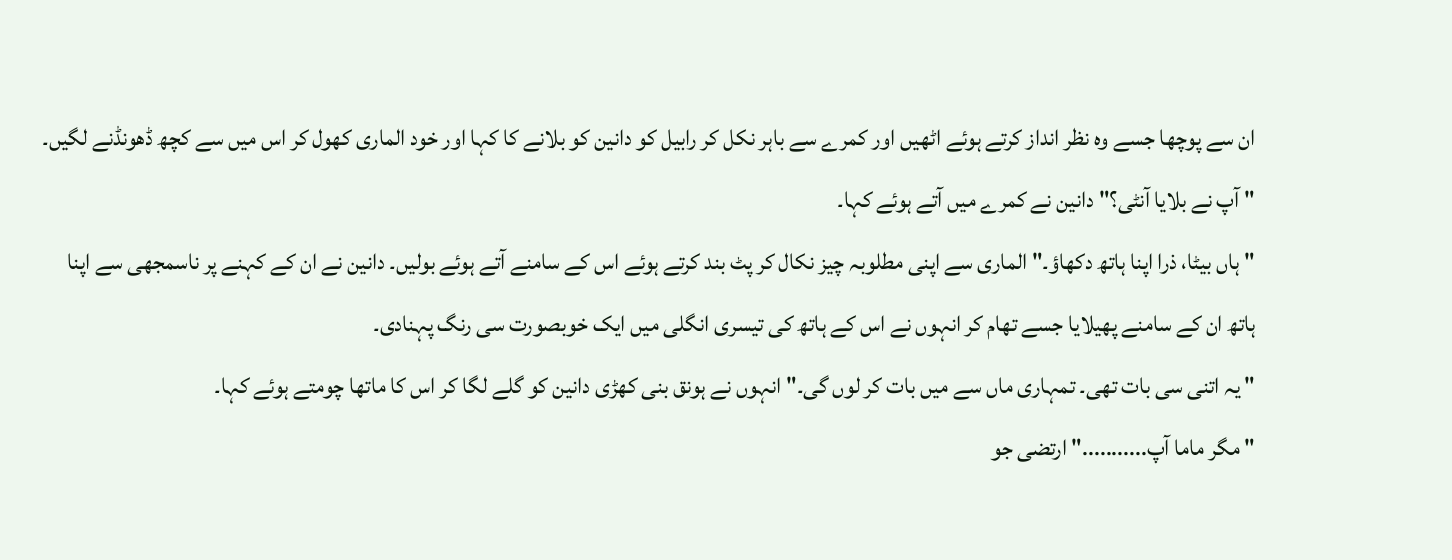ان سے پوچھا جسے وہ نظر انداز کرتے ہوئے اٹھیں اور کمرے سے باہر نکل کر رابیل کو دانین کو بلانے کا کہا اور خود الماری کھول کر اس میں سے کچھ ڈھونڈنے لگیں۔
" آپ نے بلایا آنٹی؟" دانین نے کمرے میں آتے ہوئے کہا۔
" ہاں بیٹا، ذرا اپنا ہاتھ دکھاؤ۔" الماری سے اپنی مطلوبہ چیز نکال کر پٹ بند کرتے ہوئے اس کے سامنے آتے ہوئے بولیں۔ دانین نے ان کے کہنے پر ناسمجھی سے اپنا ہاتھ ان کے سامنے پھیلایا جسے تھام کر انہوں نے اس کے ہاتھ کی تیسری انگلی میں ایک خوبصورت سی رنگ پہنادی۔
" یہ اتنی سی بات تھی۔ تمہاری ماں سے میں بات کر لوں گی۔" انہوں نے ہونق بنی کھڑی دانین کو گلے لگا کر اس کا ماتھا چومتے ہوئے کہا۔
" مگر ماما آپ..........." ارتضی جو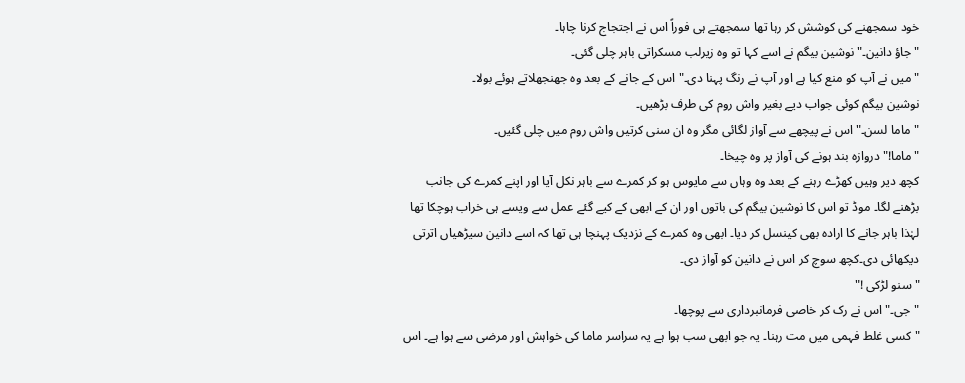خود سمجھنے کی کوشش کر رہا تھا سمجھتے ہی فوراً اس نے اجتجاج کرنا چاہا۔
" جاؤ دانین۔" نوشین بیگم نے اسے کہا تو وہ زیرلب مسکراتی باہر چلی گئی۔
" میں نے آپ کو منع کیا ہے اور آپ نے رنگ پہنا دی۔" اس کے جانے کے بعد وہ جھنجھلاتے ہوئے بولا۔
نوشین بیگم کوئی جواب دیے بغیر واش روم کی طرف بڑھیں۔
" ماما لسن۔" اس نے پیچھے سے آواز لگائی مگر وہ ان سنی کرتیں واش روم میں چلی گئیں۔
"ماما!" دروازہ بند ہونے کی آواز پر وہ چیخا۔
کچھ دیر وہیں کھڑے رہنے کے بعد وہ وہاں سے مایوس ہو کر کمرے سے باہر نکل آیا اور اپنے کمرے کی جانب بڑھنے لگا۔ موڈ تو اس کا نوشین بیگم کی باتوں اور ان کے ابھی کے کیے گئے عمل سے ویسے ہی خراب ہوچکا تھا لہٰذا باہر جانے کا ارادہ بھی کینسل کر دیا۔ ابھی وہ کمرے کے نزدیک پہنچا ہی تھا کہ اسے دانین سیڑھیاں اترتی دیکھائی دی۔کچھ سوچ کر اس نے دانین کو آواز دی۔
" سنو لڑکی !"
"جی۔" اس نے رک کر خاصی فرمانبرداری سے پوچھا۔
"کسی غلط فہمی میں مت رہنا۔ یہ جو ابھی سب ہوا ہے یہ سراسر ماما کی خواہش اور مرضی سے ہوا ہے۔ اس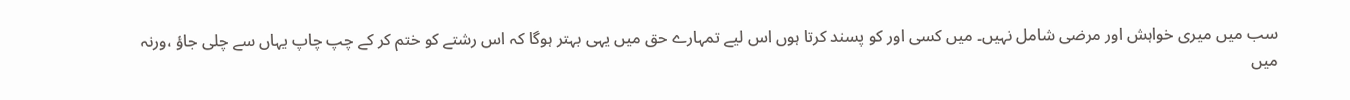سب میں میری خواہش اور مرضی شامل نہیں۔ میں کسی اور کو پسند کرتا ہوں اس لیے تمہارے حق میں یہی بہتر ہوگا کہ اس رشتے کو ختم کر کے چپ چاپ یہاں سے چلی جاؤ ،ورنہ میں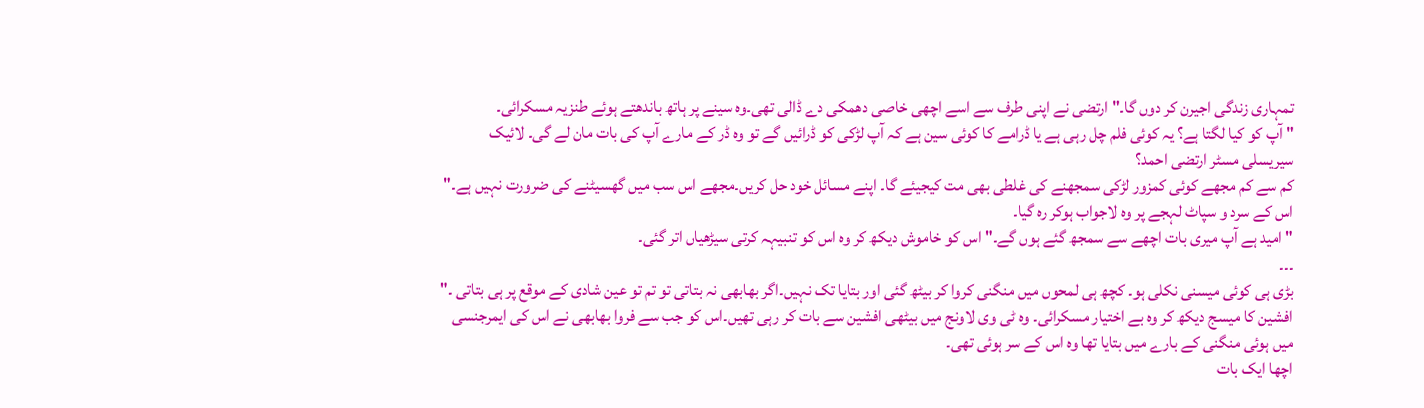تمہاری زندگی اجیرن کر دوں گا۔" ارتضی نے اپنی طرف سے اسے اچھی خاصی دھمکی دے ڈالی تھی۔وہ سینے پر ہاتھ باندھتے ہوئے طنزیہ مسکرائی۔
" آپ کو کیا لگتا ہے؟ یہ کوئی فلم چل رہی ہے یا ڈرامے کا کوئی سین ہے کہ آپ لڑکی کو ڈرائیں گے تو وہ ڈر کے مارے آپ کی بات مان لے گی۔ لائیک سیریسلی مسٹر ارتضی احمد؟
کم سے کم مجھے کوئی کمزور لڑکی سمجھنے کی غلطی بھی مت کیجیئے گا۔ اپنے مسائل خود حل کریں۔مجھے اس سب میں گھسیٹنے کی ضرورت نہیں ہے۔" اس کے سرد و سپاٹ لہجے پر وہ لاجواب ہوکر رہ گیا۔
" امید ہے آپ میری بات اچھے سے سمجھ گئے ہوں گے۔" اس کو خاموش دیکھ کر وہ اس کو تنبیہہ کرتی سیڑھیاں اتر گئی۔
۔۔۔
بڑی ہی کوئی میسنی نکلی ہو۔ کچھ ہی لمحوں میں منگنی کروا کر بیٹھ گئی اور بتایا تک نہیں۔اگر بھابھی نہ بتاتی تو تم تو عین شادی کے موقع پر ہی بتاتی ۔" افشین کا میسج دیکھ کر وہ بے اختیار مسکرائی۔ وہ ٹی وی لاونج میں بیٹھی افشین سے بات کر رہی تھیں۔اس کو جب سے فروا بھابھی نے اس کی ایمرجنسی میں ہوئی منگنی کے بارے میں بتایا تھا وہ اس کے سر ہوئی تھی۔
اچھا ایک بات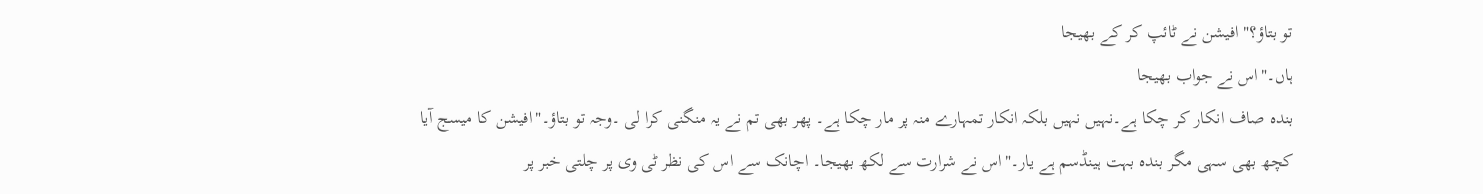تو بتاؤ؟" افیشن نے ٹائپ کر کے بھیجا
ہاں۔"اس نے جواب بھیجا
بندہ صاف انکار کر چکا ہے۔نہیں نہیں بلکہ انکار تمہارے منہ پر مار چکا ہے۔ پھر بھی تم نے یہ منگنی کرا لی ۔وجہ تو بتاؤ۔"افیشن کا میسج آیا
کچھ بھی سہی مگر بندہ بہت ہینڈسم ہے یار۔"اس نے شرارت سے لکھ بھیجا۔ اچانک سے اس کی نظر ٹی وی پر چلتی خبر پر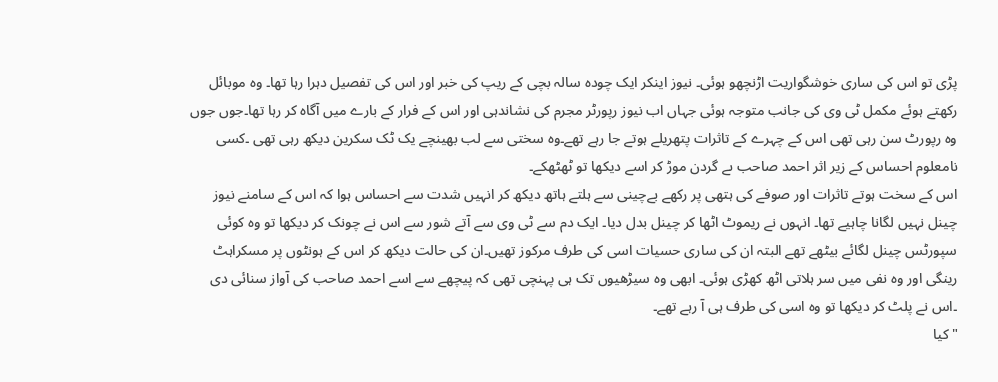پڑی تو اس کی ساری خوشگواریت اڑنچھو ہوئی۔ نیوز اینکر ایک چودہ سالہ بچی کے ریپ کی خبر اور اس کی تفصیل دہرا رہا تھا۔ وہ موبائل رکھتے ہوئے مکمل ٹی وی کی جانب متوجہ ہوئی جہاں اب نیوز رپورٹر مجرم کی نشاندہی اور اس کے فرار کے بارے میں آگاہ کر رہا تھا۔جوں جوں وہ رپورٹ سن رہی تھی اس کے چہرے کے تاثرات پتھریلے ہوتے جا رہے تھے۔وہ سختی سے لب بھینچے یک ٹک سکرین دیکھ رہی تھی ۔کسی نامعلوم احساس کے زیر اثر احمد صاحب ںے گردن موڑ کر اسے دیکھا تو ٹھٹھکے۔
اس کے سخت ہوتے تاثرات اور صوفے کی ہتھی پر رکھے بےچینی سے ہلتے ہاتھ دیکھ کر انہیں شدت سے احساس ہوا کہ اس کے سامنے نیوز چینل نہیں لگانا چاہیے تھا۔ انہوں نے ریموٹ اٹھا کر چینل بدل دیا۔ ایک دم سے ٹی وی سے آتے شور سے اس نے چونک کر دیکھا تو وہ کوئی سپورٹس چینل لگائے بیٹھے تھے البتہ ان کی ساری حسیات اسی کی طرف مرکوز تھیں۔ان کی حالت دیکھ کر اس کے ہونٹوں پر مسکراہٹ رینگی اور وہ نفی میں سر ہلاتی اٹھ کھڑی ہوئی۔ ابھی وہ سیڑھیوں تک ہی پہنچی تھی کہ پیچھے سے اسے احمد صاحب کی آواز سنائی دی ۔اس نے پلٹ کر دیکھا تو وہ اسی کی طرف ہی آ رہے تھے۔
"کیا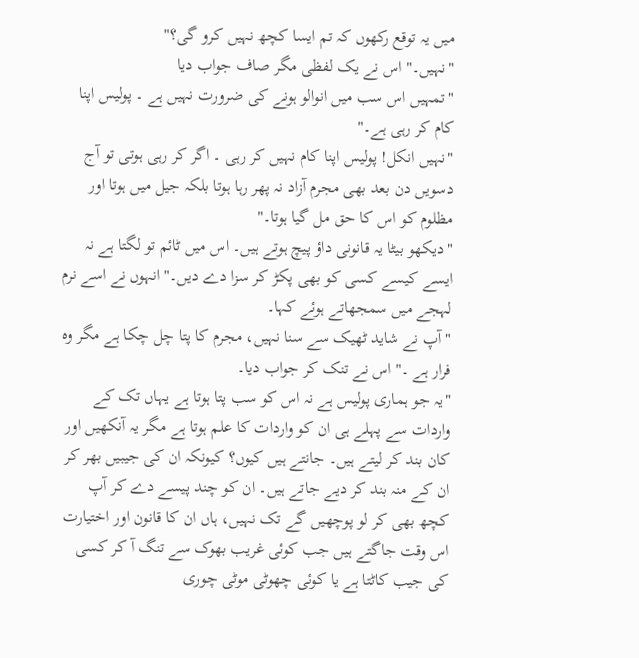میں یہ توقع رکھوں کہ تم ایسا کچھ نہیں کرو گی؟"
"نہیں۔" اس نے یک لفظی مگر صاف جواب دیا
"تمہیں اس سب میں انوالو ہونے کی ضرورت نہیں ہے ۔ پولیس اپنا کام کر رہی ہے۔"
"نہیں انکل! پولیس اپنا کام نہیں کر رہی ۔ اگر کر رہی ہوتی تو آج دسویں دن بعد بھی مجرم آزاد نہ پھر رہا ہوتا بلکہ جیل میں ہوتا اور مظلوم کو اس کا حق مل گیا ہوتا۔"
"دیکھو بیٹا یہ قانونی داؤ پیچ ہوتے ہیں۔ اس میں ٹائم تو لگتا ہے نہ ایسے کیسے کسی کو بھی پکڑ کر سزا دے دیں۔" انہوں نے اسے نرم لہجے میں سمجھاتے ہوئے کہا۔
"آپ نے شاید ٹھیک سے سنا نہیں، مجرم کا پتا چل چکا ہے مگر وہ فرار ہے ۔" اس نے تنک کر جواب دیا۔
"یہ جو ہماری پولیس ہے نہ اس کو سب پتا ہوتا ہے یہاں تک کے واردات سے پہلے ہی ان کو واردات کا علم ہوتا ہے مگر یہ آنکھیں اور کان بند کر لیتے ہیں۔ جانتے ہیں کیوں؟ کیونکہ ان کی جیبیں بھر کر ان کے منہ بند کر دیے جاتے ہیں۔ ان کو چند پیسے دے کر آپ کچھ بھی کر لو پوچھیں گے تک نہیں، ہاں ان کا قانون اور اختیارت اس وقت جاگتے ہیں جب کوئی غریب بھوک سے تنگ آ کر کسی کی جیب کاٹتا ہے یا کوئی چھوٹی موٹی چوری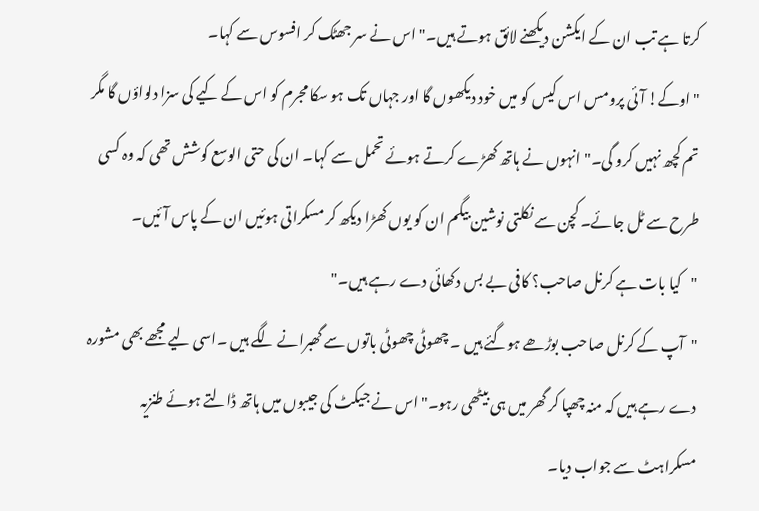کرتا ہے تب ان کے ایکشن دیکھنے لائق ہوتے ہیں۔" اس نے سر جھٹک کر افسوس سے کہا۔
"اوکے! آئی پرومس اس کیس کو میں خود دیکھوں گا اور جہاں تک ہو سکا مجرم کو اس کے کیے کی سزا دلواؤں گا مگر تم کچھ نہیں کرو گی۔" انہوں نے ہاتھ کھڑے کرتے ہوئے تحمل سے کہا۔ ان کی حتی الوسع کوشش تھی کہ وہ کسی طرح سے ٹل جائے۔ کچن سے نکلتی نوشین بیگم ان کو یوں کھڑا دیکھ کر مسکراتی ہوئیں ان کے پاس آئیں۔
"کیا بات ہے کرنل صاحب؟ کافی بے بس دکھائی دے رہے ہیں۔"
"آپ کے کرنل صاحب بوڑھے ہوگئے ہیں ۔ چھوٹی چھوٹی باتوں سے گھبرانے لگے ہیں ۔اسی لیے مجھے بھی مشورہ دے رہے ہیں کہ منہ چھپا کر گھر میں ہی بیٹھی رہو۔" اس نے جیکٹ کی جیبوں میں ہاتھ ڈالتے ہوئے طنزیہ مسکراہٹ سے جواب دیا۔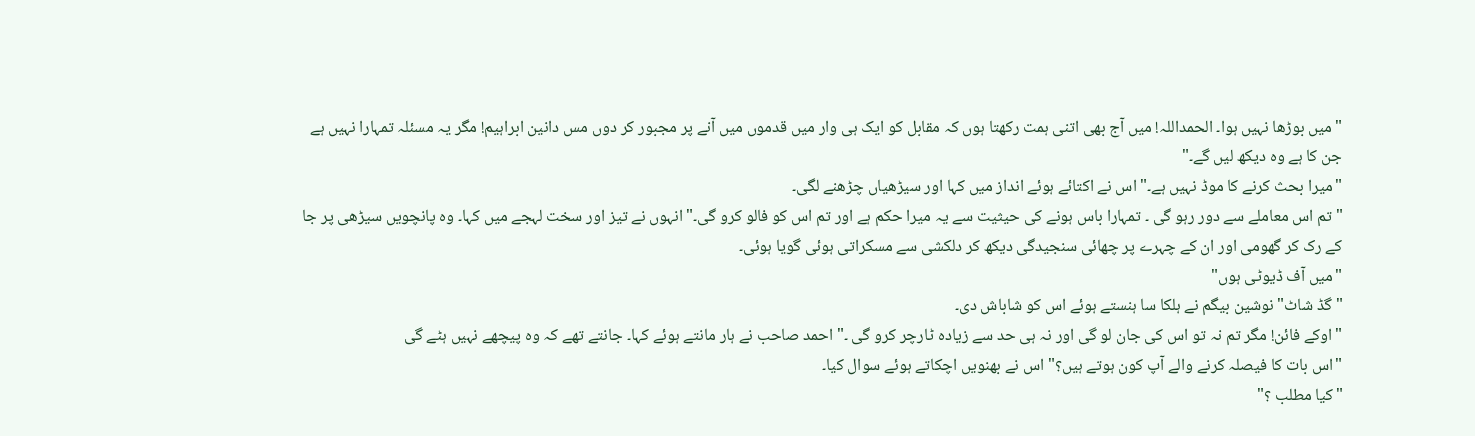"میں بوڑھا نہیں ہوا۔ الحمداللہ! میں آج بھی اتنی ہمت رکھتا ہوں کہ مقابل کو ایک ہی وار میں قدموں میں آنے پر مجبور کر دوں مس دانین ابراہیم! مگر یہ مسئلہ تمہارا نہیں ہے جن کا ہے وہ دیکھ لیں گے۔"
"میرا بحث کرنے کا موڈ نہیں ہے۔" اس نے اکتائے ہوئے انداز میں کہا اور سیڑھیاں چڑھنے لگی۔
"تم اس معاملے سے دور رہو گی ۔ تمہارا باس ہونے کی حیثیت سے یہ میرا حکم ہے اور تم اس کو فالو کرو گی۔" انہوں نے تیز اور سخت لہجے میں کہا۔ وہ پانچویں سیڑھی پر جا کے رک کر گھومی اور ان کے چہرے پر چھائی سنجیدگی دیکھ کر دلکشی سے مسکراتی ہوئی گویا ہوئی۔
"میں آف ڈیوٹی ہوں"
"گڈ شاٹ" نوشین بیگم نے ہلکا سا ہنستے ہوئے اس کو شاباش دی۔
"اوکے فائن! مگر تم نہ تو اس کی جان لو گی اور نہ ہی حد سے زیادہ ٹارچر کرو گی ۔" احمد صاحب نے ہار مانتے ہوئے کہا۔ جانتے تھے کہ وہ پیچھے نہیں ہٹے گی
"اس بات کا فیصلہ کرنے والے آپ کون ہوتے ہیں؟" اس نے بھنویں اچکاتے ہوئے سوال کیا۔
"کیا مطلب ؟"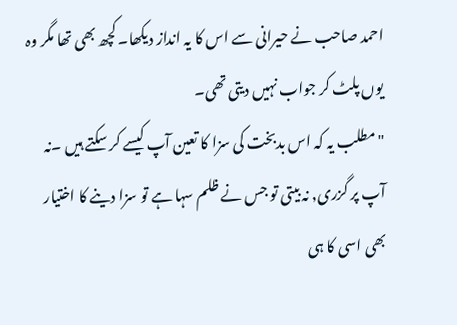احمد صاحب نے حیرانی سے اس کا یہ انداز دیکھا۔ کچھ بھی تھا مگر وہ یوں پلٹ کر جواب نہیں دیتی تھی۔
"مطلب یہ کہ اس بدبخت کی سزا کا تعین آپ کیسے کر سکتے ہیں ۔نہ آپ پر گزری, نہ بیتی تو جس نے ظلم سہا ہے تو سزا دینے کا اختیار بھی اسی کا ہی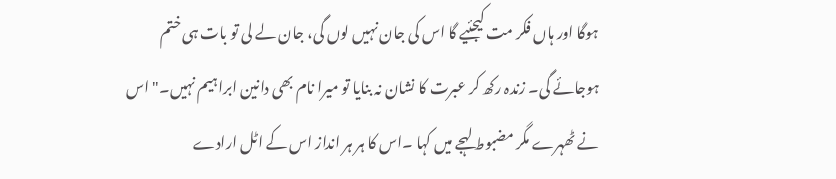ہوگا اور ہاں فکر مت کیجئیے گا اس کی جان نہیں لوں گی، جان لے لی تو بات ہی ختم ہوجائے گی۔ زندہ رکھ کر عبرت کا نشان نہ بنایا تو میرا نام بھی دانین ابراہیم نہیں۔" اس نے ٹھہرے مگر مضبوط لہجے میں کہا ۔اس کا ہر ہر انداز اس کے اٹل ارادے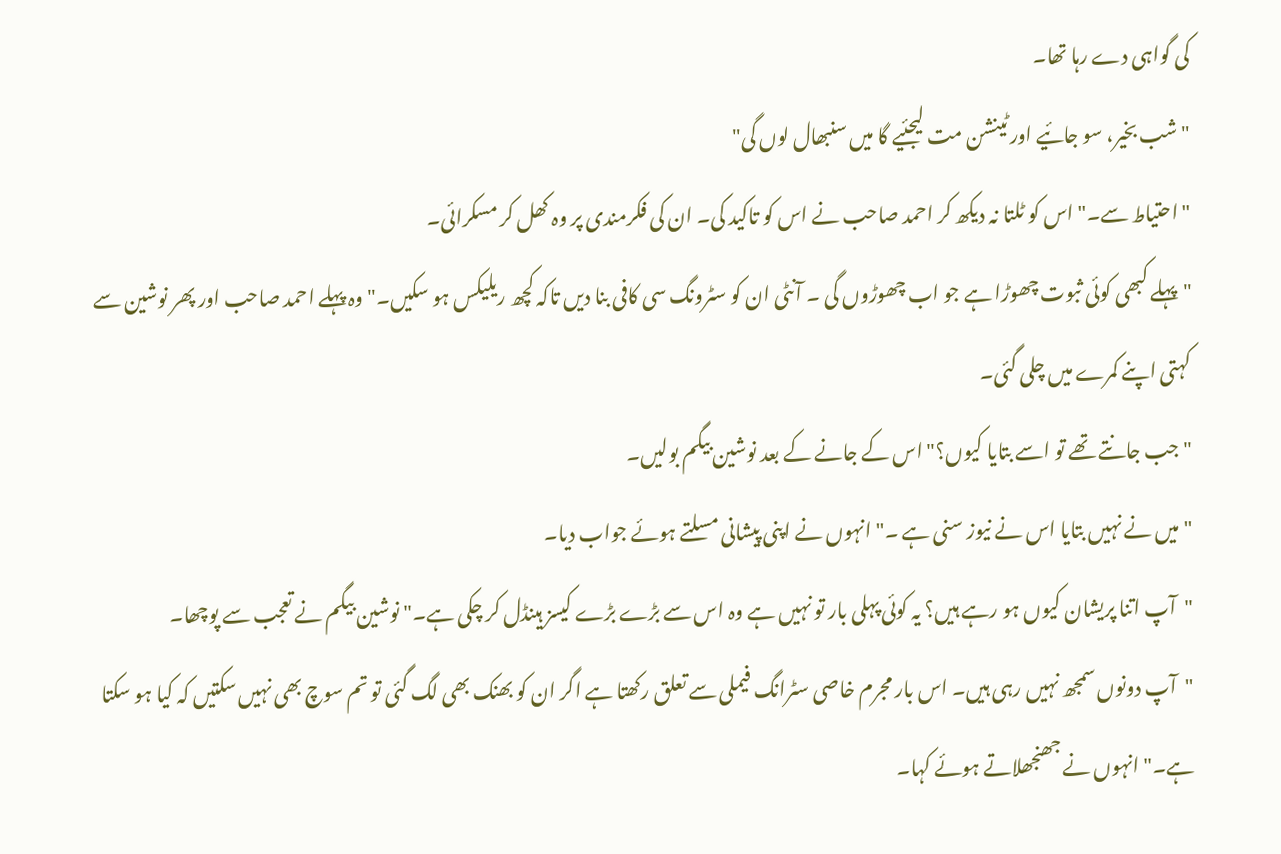کی گواہی دے رہا تھا۔
"شب بخیر، سو جائیے اور ٹینشن مت لیجئیے گا میں سنبھال لوں گی"
"احتیاط سے۔" اس کو ٹلتا نہ دیکھ کر احمد صاحب نے اس کو تاکید کی۔ ان کی فکرمندی پر وہ کھل کر مسکرائی۔
"پہلے کبھی کوئی ثبوت چھوڑا ہے جو اب چھوڑوں گی ۔ آنٹی ان کو سٹرونگ سی کافی بنا دیں تاکہ کچھ ریلیکس ہو سکیں۔" وہ پہلے احمد صاحب اور پھر نوشین سے کہتی اپنے کمرے میں چلی گئی۔
"جب جانتے تھے تو اسے بتایا کیوں؟" اس کے جانے کے بعد نوشین بیگم بولیں۔
"میں نے نہیں بتایا اس نے نیوز سنی ہے ۔" انہوں نے اپنی پیشانی مسلتے ہوئے جواب دیا۔
"آپ اتنا پریشان کیوں ہو رہے ہیں؟ یہ کوئی پہلی بار تو نہیں ہے وہ اس سے بڑے بڑے کیسز ہینڈل کر چکی ہے۔" نوشین بیگم نے تعجب سے پوچھا۔
"آپ دونوں سمجھ نہیں رہی ہیں۔ اس بار مجرم خاصی سٹرانگ فیملی سے تعلق رکھتا ہے اگر ان کو بھنک بھی لگ گئی تو تم سوچ بھی نہیں سکتیں کہ کیا ہو سکتا ہے۔" انہوں نے جھنجھلاتے ہوئے کہا۔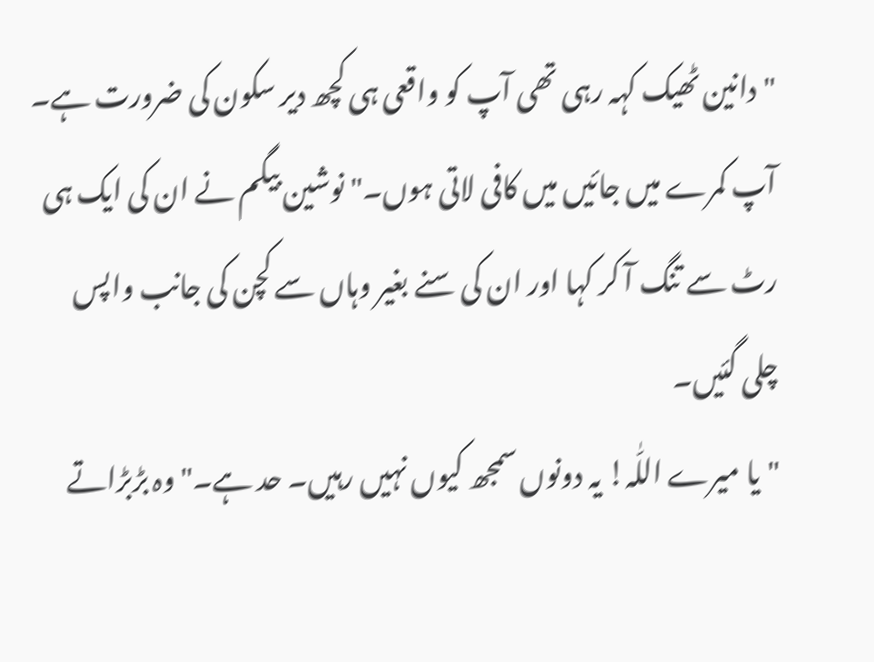"دانین ٹھیک کہہ رہی تھی آپ کو واقعی ہی کچھ دیر سکون کی ضرورت ہے۔ آپ کمرے میں جائیں میں کافی لاتی ہوں۔" نوشین بیگم نے ان کی ایک ہی رٹ سے تنگ آ کر کہا اور ان کی سنے بغیر وہاں سے کچن کی جانب واپس چلی گئیں۔
"یا میرے اللّٰہ! یہ دونوں سمجھ کیوں نہیں رہیں۔ حد ہے۔" وہ بڑبڑاتے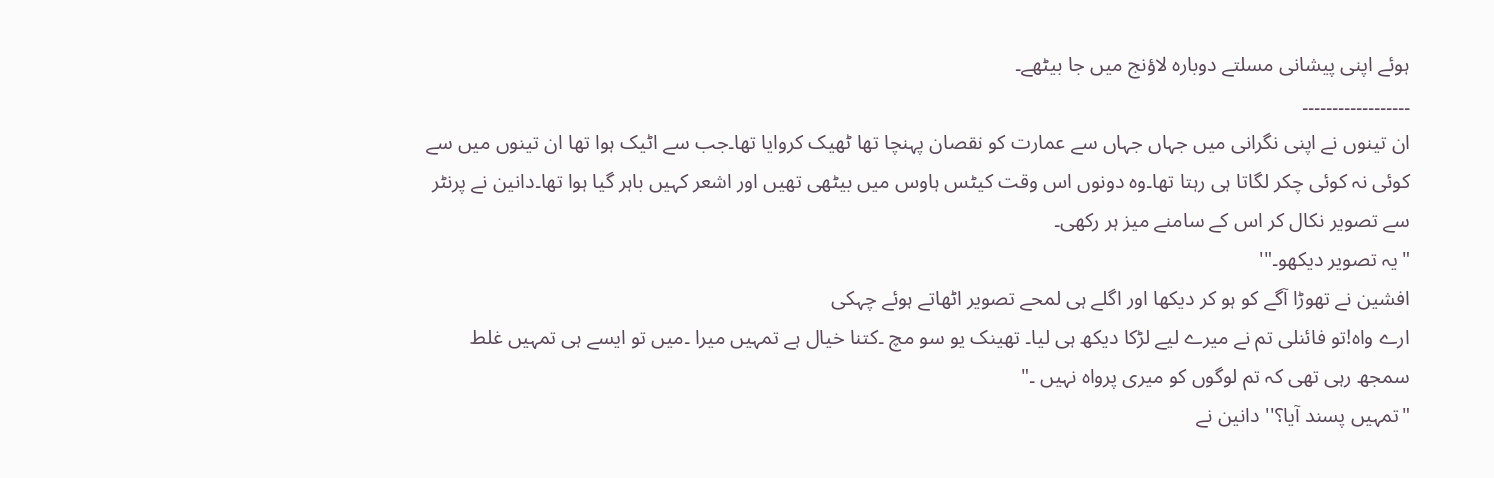ہوئے اپنی پیشانی مسلتے دوبارہ لاؤنج میں جا بیٹھے۔
۔۔۔۔۔۔۔۔۔۔۔۔۔۔۔۔۔۔
ان تینوں نے اپنی نگرانی میں جہاں جہاں سے عمارت کو نقصان پہنچا تھا ٹھیک کروایا تھا۔جب سے اٹیک ہوا تھا ان تینوں میں سے کوئی نہ کوئی چکر لگاتا ہی رہتا تھا۔وہ دونوں اس وقت کیٹس ہاوس میں بیٹھی تھیں اور اشعر کہیں باہر گیا ہوا تھا۔دانین نے پرنٹر سے تصویر نکال کر اس کے سامنے میز ہر رکھی۔
"یہ تصویر دیکھو۔"'
افشین نے تھوڑا آگے کو ہو کر دیکھا اور اگلے ہی لمحے تصویر اٹھاتے ہوئے چہکی
ارے واہ!تو فائنلی تم نے میرے لیے لڑکا دیکھ ہی لیا۔ تھینک یو سو مچ ۔کتنا خیال ہے تمہیں میرا ۔میں تو ایسے ہی تمہیں غلط سمجھ رہی تھی کہ تم لوگوں کو میری پرواہ نہیں ۔"
"تمہیں پسند آیا؟'' دانین نے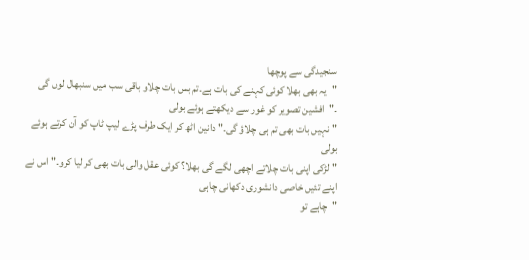سنجیدگی سے پوچھا
"یہ بھی بھلا کوئی کہنے کی بات ہے۔تم بس بات چلاو باقی سب میں سنبھال لوں گی ۔"افشین تصویر کو غور سے دیکھتے ہوئے بولی
"نہیں بات بھی تم ہی چلاؤ گی۔" دانین اٹھ کر ایک طرف پڑے لیپ ٹاپ کو آن کرتے ہوئے بولی
"لڑکی اپنی بات چلاتے اچھی لگے گی بھلا؟ کوئی عقل والی بات بھی کر لیا کرو۔" اس نے اپنے تئیں خاصی دانشوری دکھانی چاہی
"چاہے تو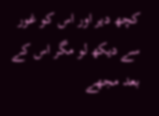کچھ دیر اور اس کو غور سے دیکھ لو مگر اس کے بعد مجھے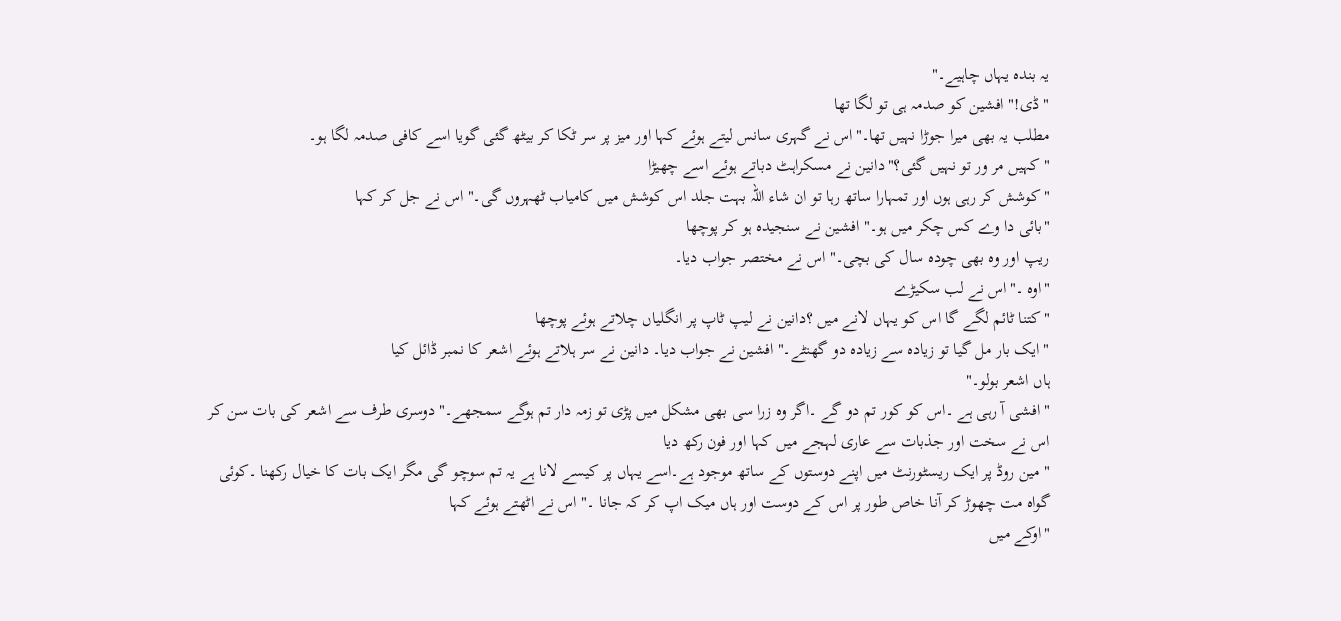یہ بندہ یہاں چاہیے۔"
"ڈی!" افشین کو صدمہ ہی تو لگا تھا
مطلب یہ بھی میرا جوڑا نہیں تھا۔"اس نے گہری سانس لیتے ہوئے کہا اور میز پر سر ٹکا کر بیٹھ گئی گویا اسے کافی صدمہ لگا ہو۔
"کہیں مر ور تو نہیں گئی؟"دانین نے مسکراہٹ دباتے ہوئے اسے چھیڑا
" کوشش کر رہی ہوں اور تمہارا ساتھ رہا تو ان شاء اللہ بہت جلد اس کوشش میں کامیاب ٹھہروں گی۔" اس نے جل کر کہا
"بائی دا وے کس چکر میں ہو۔" افشین نے سنجیدہ ہو کر پوچھا
ریپ اور وہ بھی چودہ سال کی بچی۔" اس نے مختصر جواب دیا۔
"اوہ ۔"اس نے لب سکیڑے
"کتنا ٹائم لگے گا اس کو یہاں لانے میں ؟دانین نے لیپ ٹاپ پر انگلیاں چلاتے ہوئے پوچھا
"ایک بار مل گیا تو زیادہ سے زیادہ دو گھنٹے۔" افشین نے جواب دیا۔ دانین نے سر ہلاتے ہوئے اشعر کا نمبر ڈائل کیا
ہاں اشعر بولو۔"
" افشی آ رہی ہے ۔اس کو کور تم دو گے ۔اگر وہ زرا سی بھی مشکل میں پڑی تو زمہ دار تم ہوگے سمجھے۔" دوسری طرف سے اشعر کی بات سن کر اس نے سخت اور جذبات سے عاری لہجے میں کہا اور فون رکھ دیا
" مین روڈ پر ایک ریسٹورنٹ میں اپنے دوستوں کے ساتھ موجود ہے۔اسے یہاں پر کیسے لانا ہے یہ تم سوچو گی مگر ایک بات کا خیال رکھنا ۔کوئی گواہ مت چھوڑ کر آنا خاص طور پر اس کے دوست اور ہاں میک اپ کر کہ جانا ۔" اس نے اٹھتے ہوئے کہا
"اوکے میں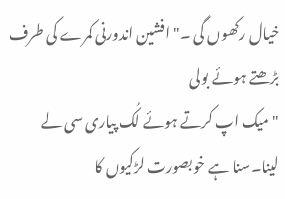خیال رکھوں گی ۔" افشین اندورنی کمرے کی طرف بڑھتے ہوئے بولی
"میک اپ کرتے ہوئے لُک پیاری سی لے لینا۔سنا ہے خوبصورت لڑکیوں کا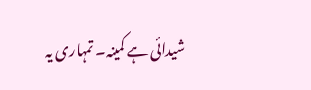شیدائی ہے کمینہ۔ تمہاری یہ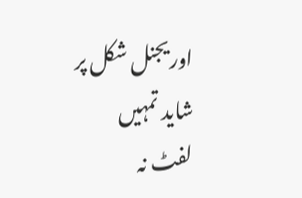اوریجنل شکل پر شاید تمہیں لفٹ نہ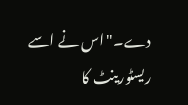دے۔"اس نے اسے ریسٹورینٹ کا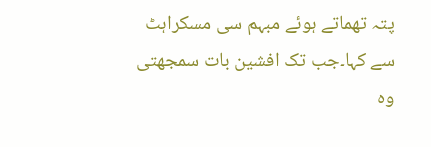پتہ تھماتے ہوئے مبہم سی مسکراہٹ سے کہا۔جب تک افشین بات سمجھتی وہ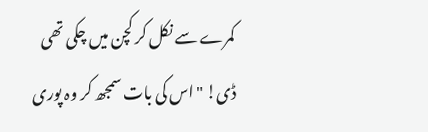کمرے سے نکل کر کچن میں چکی تھی
ڈی! "اس کی بات سمجھ کر وہ پوری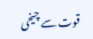قوت سے چیخی